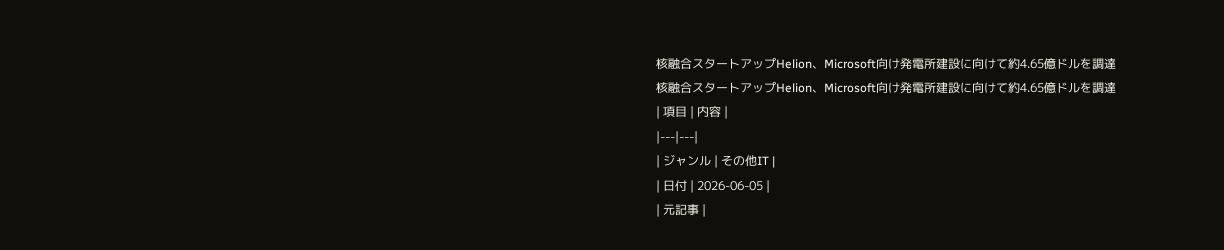核融合スタートアップHelion、Microsoft向け発電所建設に向けて約4.65億ドルを調達
核融合スタートアップHelion、Microsoft向け発電所建設に向けて約4.65億ドルを調達
| 項目 | 内容 |
|---|---|
| ジャンル | その他IT |
| 日付 | 2026-06-05 |
| 元記事 |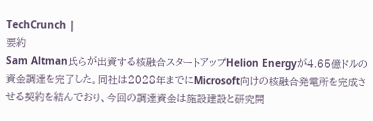TechCrunch |
要約
Sam Altman氏らが出資する核融合スタートアップHelion Energyが4.65億ドルの資金調達を完了した。同社は2028年までにMicrosoft向けの核融合発電所を完成させる契約を結んでおり、今回の調達資金は施設建設と研究開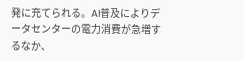発に充てられる。AI普及によりデータセンターの電力消費が急増するなか、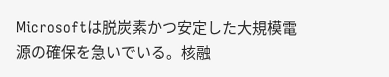Microsoftは脱炭素かつ安定した大規模電源の確保を急いでいる。核融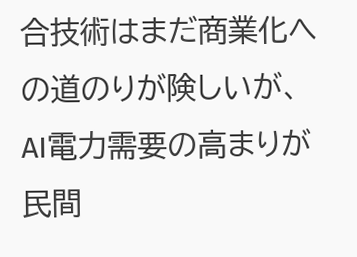合技術はまだ商業化への道のりが険しいが、AI電力需要の高まりが民間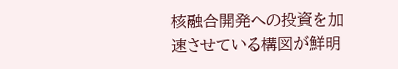核融合開発への投資を加速させている構図が鮮明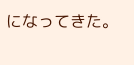になってきた。